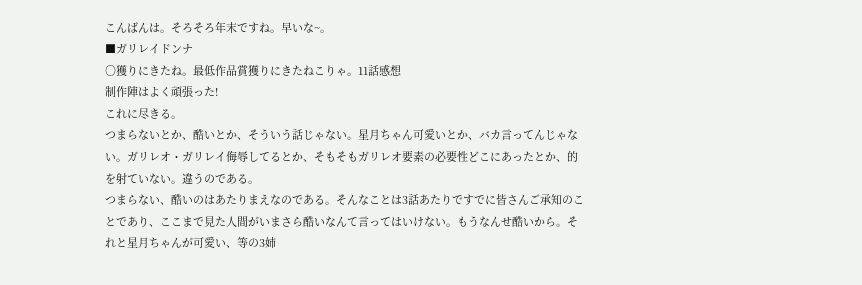こんばんは。そろそろ年末ですね。早いな~。
■ガリレイドンナ
○獲りにきたね。最低作品賞獲りにきたねこりゃ。11話感想
制作陣はよく頑張った!
これに尽きる。
つまらないとか、酷いとか、そういう話じゃない。星月ちゃん可愛いとか、バカ言ってんじゃない。ガリレオ・ガリレイ侮辱してるとか、そもそもガリレオ要素の必要性どこにあったとか、的を射ていない。違うのである。
つまらない、酷いのはあたりまえなのである。そんなことは3話あたりですでに皆さんご承知のことであり、ここまで見た人間がいまさら酷いなんて言ってはいけない。もうなんせ酷いから。それと星月ちゃんが可愛い、等の3姉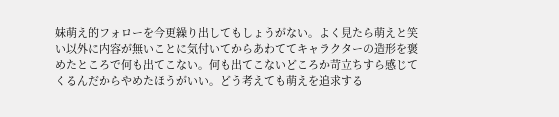妹萌え的フォローを今更繰り出してもしょうがない。よく見たら萌えと笑い以外に内容が無いことに気付いてからあわててキャラクターの造形を褒めたところで何も出てこない。何も出てこないどころか苛立ちすら感じてくるんだからやめたほうがいい。どう考えても萌えを追求する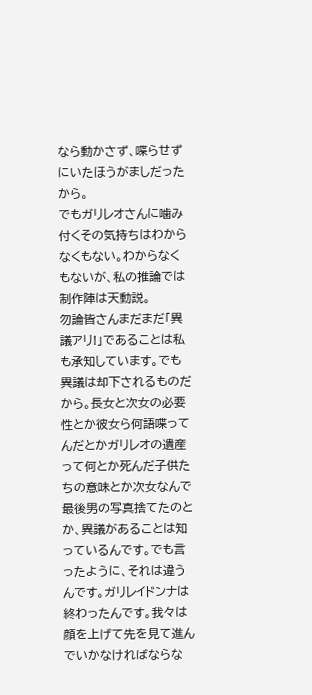なら動かさず、喋らせずにいたほうがましだったから。
でもガリレオさんに噛み付くその気持ちはわからなくもない。わからなくもないが、私の推論では制作陣は天動説。
勿論皆さんまだまだ「異議アリ!」であることは私も承知しています。でも異議は却下されるものだから。長女と次女の必要性とか彼女ら何語喋ってんだとかガリレオの遺産って何とか死んだ子供たちの意味とか次女なんで最後男の写真捨てたのとか、異議があることは知っているんです。でも言ったように、それは違うんです。ガリレイドンナは終わったんです。我々は顔を上げて先を見て進んでいかなければならな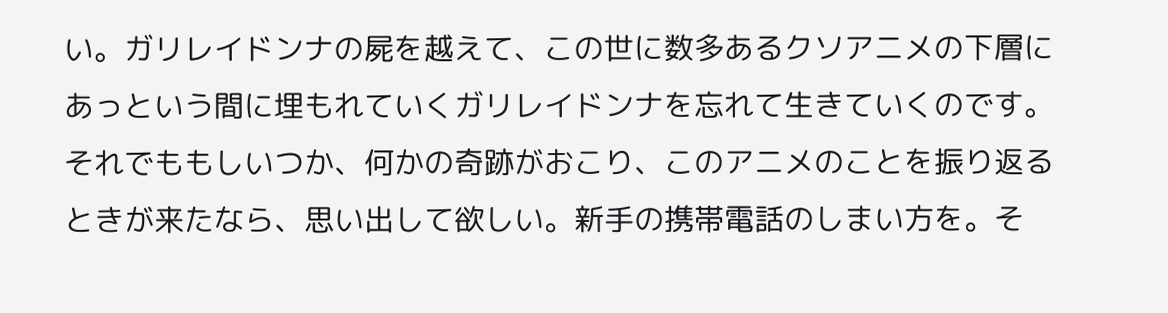い。ガリレイドンナの屍を越えて、この世に数多あるクソアニメの下層にあっという間に埋もれていくガリレイドンナを忘れて生きていくのです。それでももしいつか、何かの奇跡がおこり、このアニメのことを振り返るときが来たなら、思い出して欲しい。新手の携帯電話のしまい方を。そ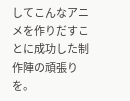してこんなアニメを作りだすことに成功した制作陣の頑張りを。